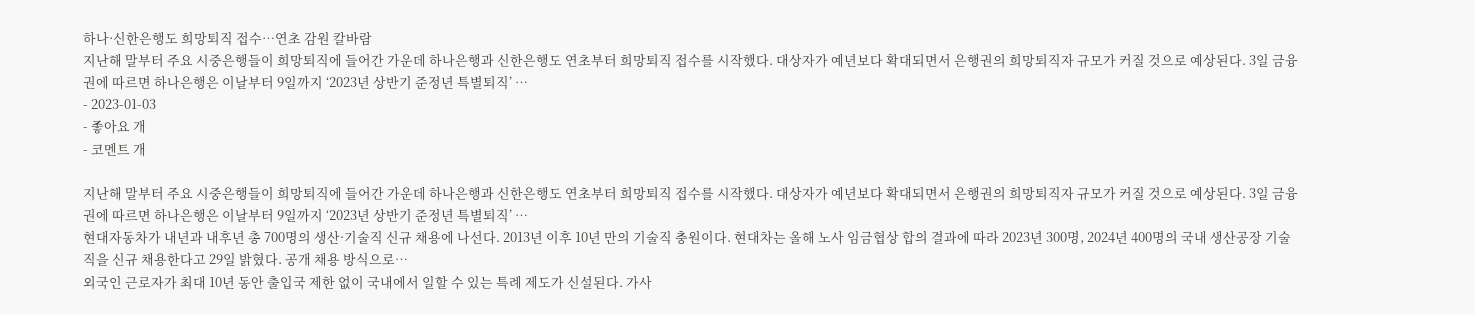하나·신한은행도 희망퇴직 접수…연초 감원 칼바람
지난해 말부터 주요 시중은행들이 희망퇴직에 들어간 가운데 하나은행과 신한은행도 연초부터 희망퇴직 접수를 시작했다. 대상자가 예년보다 확대되면서 은행권의 희망퇴직자 규모가 커질 것으로 예상된다. 3일 금융권에 따르면 하나은행은 이날부터 9일까지 ‘2023년 상반기 준정년 특별퇴직’ …
- 2023-01-03
- 좋아요 개
- 코멘트 개

지난해 말부터 주요 시중은행들이 희망퇴직에 들어간 가운데 하나은행과 신한은행도 연초부터 희망퇴직 접수를 시작했다. 대상자가 예년보다 확대되면서 은행권의 희망퇴직자 규모가 커질 것으로 예상된다. 3일 금융권에 따르면 하나은행은 이날부터 9일까지 ‘2023년 상반기 준정년 특별퇴직’ …
현대자동차가 내년과 내후년 총 700명의 생산·기술직 신규 채용에 나선다. 2013년 이후 10년 만의 기술직 충원이다. 현대차는 올해 노사 임금협상 합의 결과에 따라 2023년 300명, 2024년 400명의 국내 생산공장 기술직을 신규 채용한다고 29일 밝혔다. 공개 채용 방식으로…
외국인 근로자가 최대 10년 동안 출입국 제한 없이 국내에서 일할 수 있는 특례 제도가 신설된다. 가사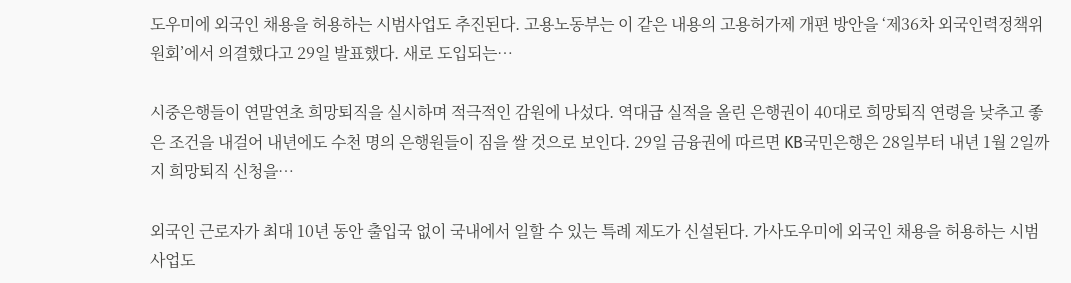도우미에 외국인 채용을 허용하는 시범사업도 추진된다. 고용노동부는 이 같은 내용의 고용허가제 개편 방안을 ‘제36차 외국인력정책위원회’에서 의결했다고 29일 발표했다. 새로 도입되는…

시중은행들이 연말연초 희망퇴직을 실시하며 적극적인 감원에 나섰다. 역대급 실적을 올린 은행권이 40대로 희망퇴직 연령을 낮추고 좋은 조건을 내걸어 내년에도 수천 명의 은행원들이 짐을 쌀 것으로 보인다. 29일 금융권에 따르면 KB국민은행은 28일부터 내년 1월 2일까지 희망퇴직 신청을…

외국인 근로자가 최대 10년 동안 출입국 없이 국내에서 일할 수 있는 특례 제도가 신설된다. 가사도우미에 외국인 채용을 허용하는 시범사업도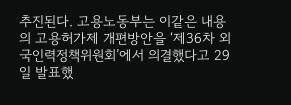추진된다. 고용노동부는 이같은 내용의 고용허가제 개편방안을 ‘제36차 외국인력정책위원회’에서 의결했다고 29일 발표했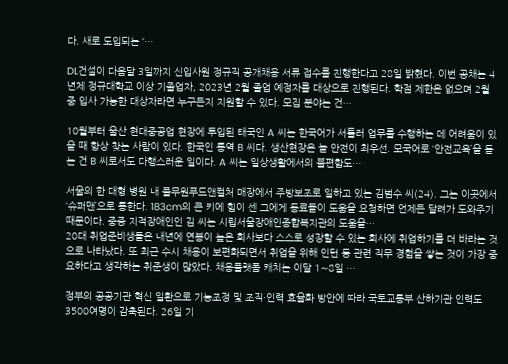다. 새로 도입되는 ‘…

DL건설이 다음달 3일까지 신입사원 정규직 공개채용 서류 접수를 진행한다고 28일 밝혔다. 이번 공채는 4년제 정규대학교 이상 기졸업자, 2023년 2월 졸업 예정자를 대상으로 진행된다. 학점 제한은 없으며 2월 중 입사 가능한 대상자라면 누구든지 지원할 수 있다. 모집 분야는 건…

10월부터 울산 현대중공업 현장에 투입된 태국인 A 씨는 한국어가 서툴러 업무를 수행하는 데 어려움이 있을 때 항상 찾는 사람이 있다. 한국인 통역 B 씨다. 생산현장은 늘 안전이 최우선. 모국어로 ‘안전교육’을 듣는 건 B 씨로서도 다행스러운 일이다. A 씨는 일상생활에서의 불편함도…

서울의 한 대형 병원 내 풀무원푸드앤컬처 매장에서 주방보조로 일하고 있는 김범수 씨(24). 그는 이곳에서 ‘슈퍼맨’으로 통한다. 183cm의 큰 키에 힘이 센 그에게 동료들이 도움을 요청하면 언제든 달려가 도와주기 때문이다. 중증 지적장애인인 김 씨는 시립서울장애인종합복지관의 도움을…
20대 취업준비생들은 내년에 연봉이 높은 회사보다 스스로 성장할 수 있는 회사에 취업하기를 더 바라는 것으로 나타났다. 또 최근 수시 채용이 보편화되면서 취업을 위해 인턴 등 관련 직무 경험을 쌓는 것이 가장 중요하다고 생각하는 취준생이 많았다. 채용플랫폼 캐치는 이달 1∼8일 …

정부의 공공기관 혁신 일환으로 기능조정 및 조직·인력 효율화 방안에 따라 국토교통부 산하기관 인력도 3500여명이 감축된다. 26일 기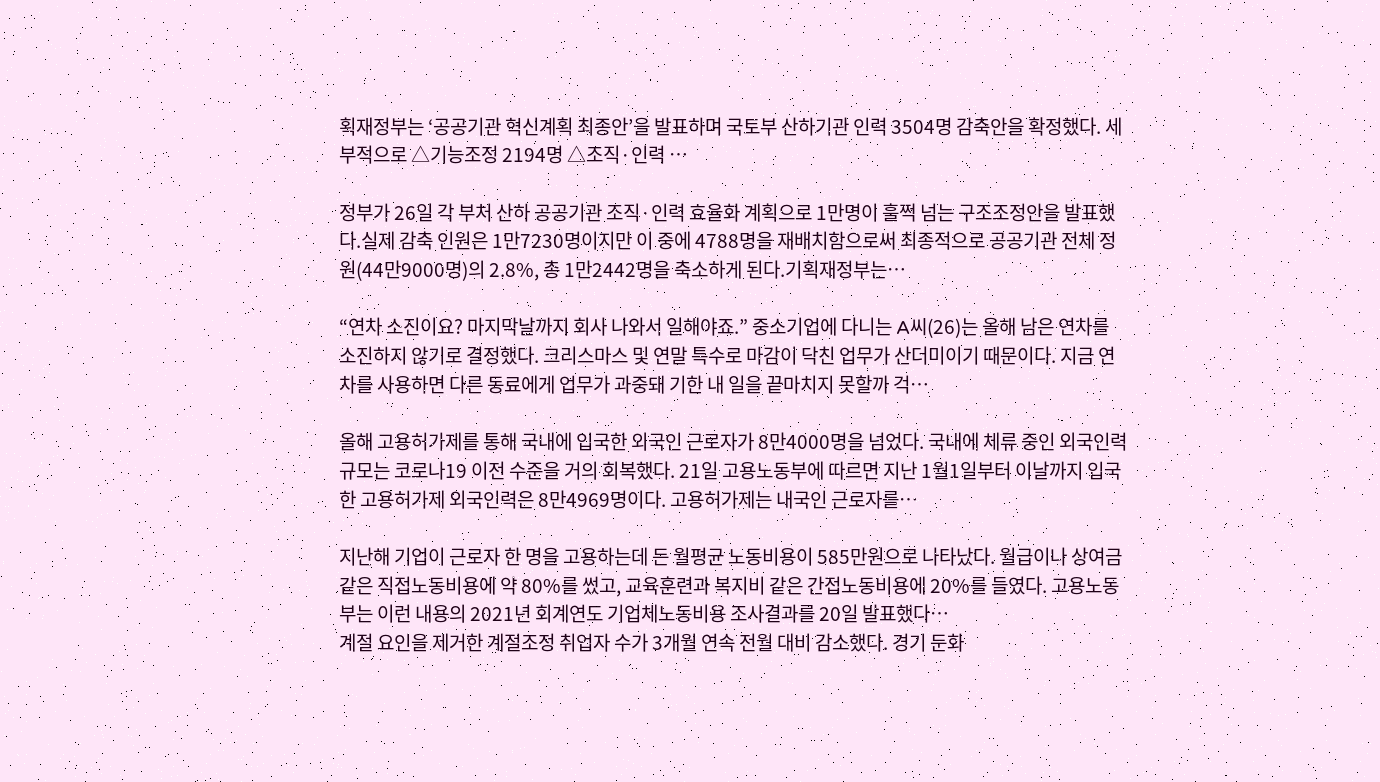획재정부는 ‘공공기관 혁신계획 최종안’을 발표하며 국토부 산하기관 인력 3504명 감축안을 확정했다. 세부적으로 △기능조정 2194명 △조직·인력 …

정부가 26일 각 부처 산하 공공기관 조직·인력 효율화 계획으로 1만명이 훌쩍 넘는 구조조정안을 발표했다.실제 감축 인원은 1만7230명이지만 이 중에 4788명을 재배치함으로써 최종적으로 공공기관 전체 정원(44만9000명)의 2.8%, 총 1만2442명을 축소하게 된다.기획재정부는…

“연차 소진이요? 마지막날까지 회사 나와서 일해야죠.” 중소기업에 다니는 A씨(26)는 올해 남은 연차를 소진하지 않기로 결정했다. 크리스마스 및 연말 특수로 마감이 닥친 업무가 산더미이기 때문이다. 지금 연차를 사용하면 다른 동료에게 업무가 과중돼 기한 내 일을 끝마치지 못할까 걱…

올해 고용허가제를 통해 국내에 입국한 외국인 근로자가 8만4000명을 넘었다. 국내에 체류 중인 외국인력 규모는 코로나19 이전 수준을 거의 회복했다. 21일 고용노동부에 따르면 지난 1월1일부터 이날까지 입국한 고용허가제 외국인력은 8만4969명이다. 고용허가제는 내국인 근로자를…

지난해 기업이 근로자 한 명을 고용하는데 든 월평균 노동비용이 585만원으로 나타났다. 월급이나 상여금 같은 직접노동비용에 약 80%를 썼고, 교육훈련과 복지비 같은 간접노동비용에 20%를 들였다. 고용노동부는 이런 내용의 2021년 회계연도 기업체노동비용 조사결과를 20일 발표했다…
계절 요인을 제거한 계절조정 취업자 수가 3개월 연속 전월 대비 감소했다. 경기 둔화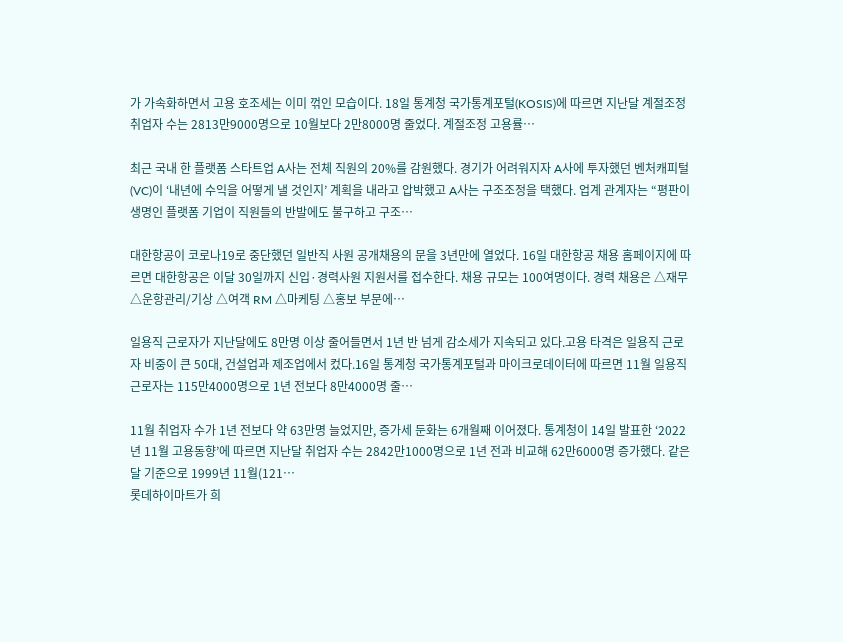가 가속화하면서 고용 호조세는 이미 꺾인 모습이다. 18일 통계청 국가통계포털(KOSIS)에 따르면 지난달 계절조정 취업자 수는 2813만9000명으로 10월보다 2만8000명 줄었다. 계절조정 고용률…

최근 국내 한 플랫폼 스타트업 A사는 전체 직원의 20%를 감원했다. 경기가 어려워지자 A사에 투자했던 벤처캐피털(VC)이 ‘내년에 수익을 어떻게 낼 것인지’ 계획을 내라고 압박했고 A사는 구조조정을 택했다. 업계 관계자는 “평판이 생명인 플랫폼 기업이 직원들의 반발에도 불구하고 구조…

대한항공이 코로나19로 중단했던 일반직 사원 공개채용의 문을 3년만에 열었다. 16일 대한항공 채용 홈페이지에 따르면 대한항공은 이달 30일까지 신입·경력사원 지원서를 접수한다. 채용 규모는 100여명이다. 경력 채용은 △재무 △운항관리/기상 △여객 RM △마케팅 △홍보 부문에…

일용직 근로자가 지난달에도 8만명 이상 줄어들면서 1년 반 넘게 감소세가 지속되고 있다.고용 타격은 일용직 근로자 비중이 큰 50대, 건설업과 제조업에서 컸다.16일 통계청 국가통계포털과 마이크로데이터에 따르면 11월 일용직 근로자는 115만4000명으로 1년 전보다 8만4000명 줄…

11월 취업자 수가 1년 전보다 약 63만명 늘었지만, 증가세 둔화는 6개월째 이어졌다. 통계청이 14일 발표한 ‘2022년 11월 고용동향’에 따르면 지난달 취업자 수는 2842만1000명으로 1년 전과 비교해 62만6000명 증가했다. 같은 달 기준으로 1999년 11월(121…
롯데하이마트가 희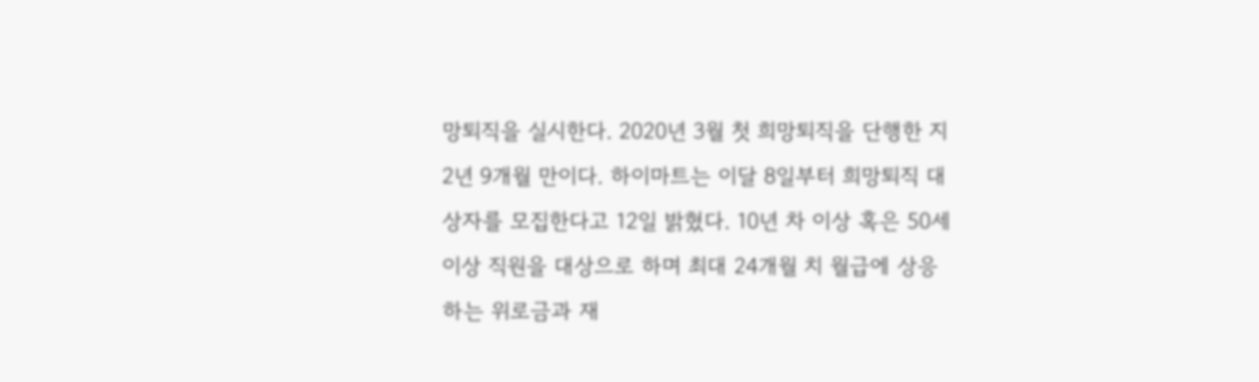망퇴직을 실시한다. 2020년 3월 첫 희망퇴직을 단행한 지 2년 9개월 만이다. 하이마트는 이달 8일부터 희망퇴직 대상자를 모집한다고 12일 밝혔다. 10년 차 이상 혹은 50세 이상 직원을 대상으로 하며 최대 24개월 치 월급에 상응하는 위로금과 재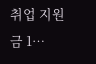취업 지원금 1…